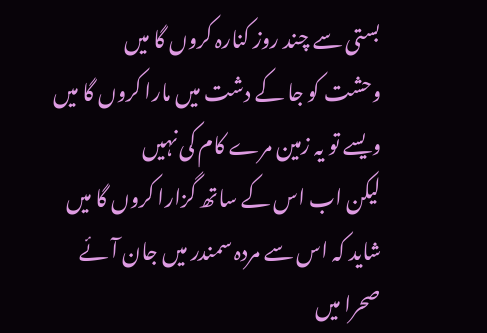بستی سے چند روز کنارہ کروں گا میں
وحشت کو جا کے دشت میں مارا کروں گا میں
ویسے تو یہ زمین مرے کام کی نہیں
لیکن اب اس کے ساتھ گزارا کروں گا میں
شاید کہ اس سے مردہ سمندر میں جان آئے
صحرا میں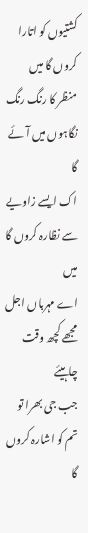کشتیوں کو اتارا کروں گا میں
منظر کا رنگ رنگ نگاہوں میں آئے گا
اک ایسے زاویے سے نظارہ کروں گا میں
اے مہرباں اجل مجھے کچھ وقت چاہیئے
جب جی بھرا تو تم کو اشارہ کروں گا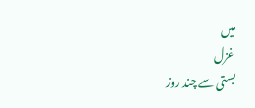میں
غزل
بستی سے چند روز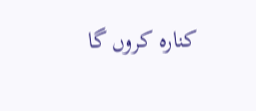کنارہ کروں گا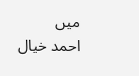میں
احمد خیال